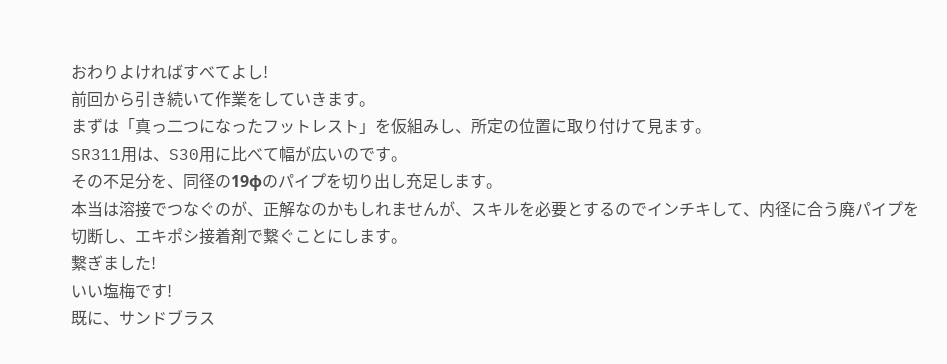おわりよければすべてよし!
前回から引き続いて作業をしていきます。
まずは「真っ二つになったフットレスト」を仮組みし、所定の位置に取り付けて見ます。
SR311用は、S30用に比べて幅が広いのです。
その不足分を、同径の19φのパイプを切り出し充足します。
本当は溶接でつなぐのが、正解なのかもしれませんが、スキルを必要とするのでインチキして、内径に合う廃パイプを切断し、エキポシ接着剤で繋ぐことにします。
繋ぎました!
いい塩梅です!
既に、サンドブラス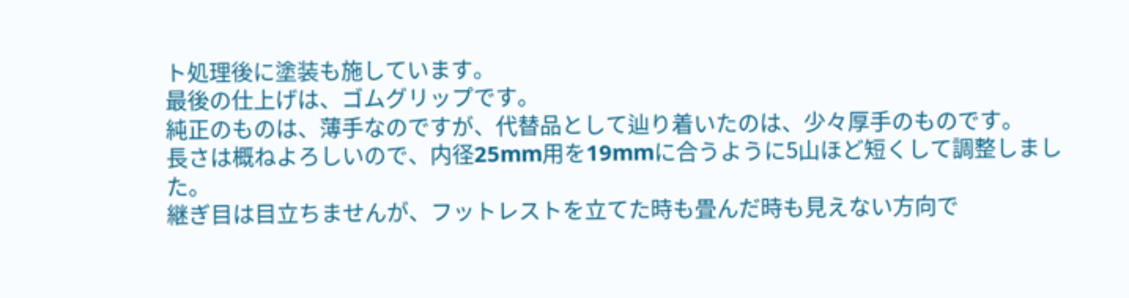ト処理後に塗装も施しています。
最後の仕上げは、ゴムグリップです。
純正のものは、薄手なのですが、代替品として辿り着いたのは、少々厚手のものです。
長さは概ねよろしいので、内径25mm用を19mmに合うように5山ほど短くして調整しました。
継ぎ目は目立ちませんが、フットレストを立てた時も畳んだ時も見えない方向で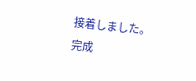接着しました。
完成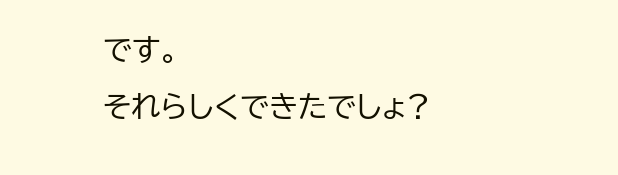です。
それらしくできたでしょ?